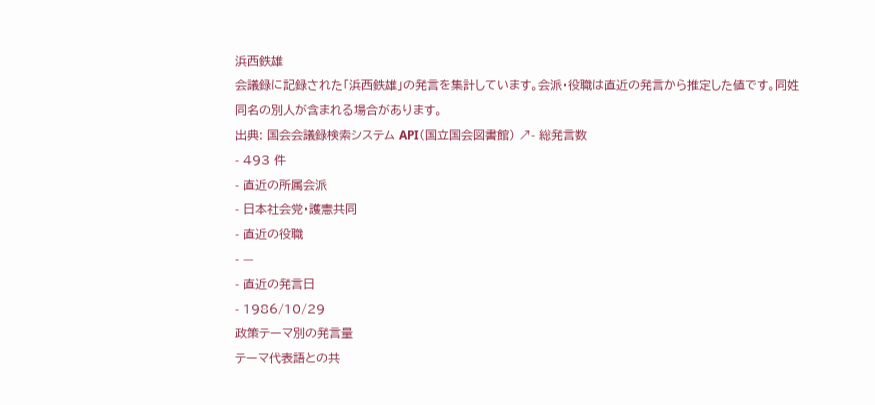浜西鉄雄
会議録に記録された「浜西鉄雄」の発言を集計しています。会派・役職は直近の発言から推定した値です。同姓同名の別人が含まれる場合があります。
出典: 国会会議録検索システム API(国立国会図書館) ↗- 総発言数
- 493 件
- 直近の所属会派
- 日本社会党・護憲共同
- 直近の役職
- —
- 直近の発言日
- 1986/10/29
政策テーマ別の発言量
テーマ代表語との共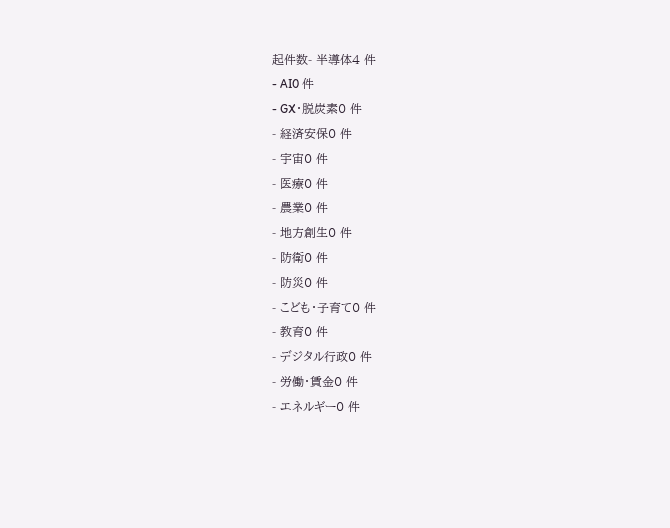起件数- 半導体4 件
- AI0 件
- GX・脱炭素0 件
- 経済安保0 件
- 宇宙0 件
- 医療0 件
- 農業0 件
- 地方創生0 件
- 防衛0 件
- 防災0 件
- こども・子育て0 件
- 教育0 件
- デジタル行政0 件
- 労働・賃金0 件
- エネルギー0 件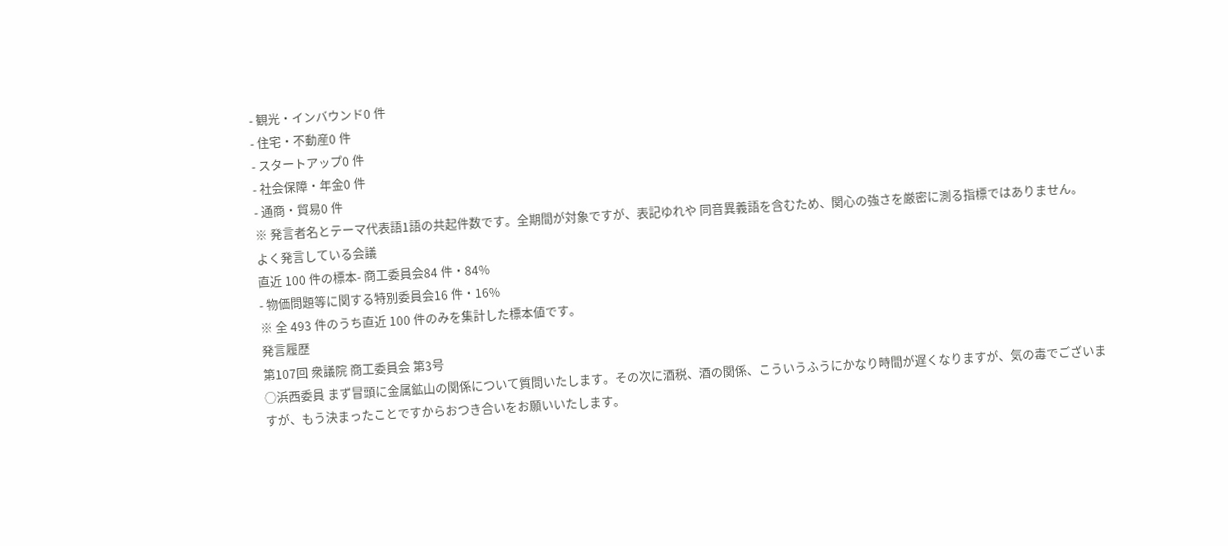- 観光・インバウンド0 件
- 住宅・不動産0 件
- スタートアップ0 件
- 社会保障・年金0 件
- 通商・貿易0 件
※ 発言者名とテーマ代表語1語の共起件数です。全期間が対象ですが、表記ゆれや 同音異義語を含むため、関心の強さを厳密に測る指標ではありません。
よく発言している会議
直近 100 件の標本- 商工委員会84 件・84%
- 物価問題等に関する特別委員会16 件・16%
※ 全 493 件のうち直近 100 件のみを集計した標本値です。
発言履歴
第107回 衆議院 商工委員会 第3号
○浜西委員 まず冒頭に金属鉱山の関係について質問いたします。その次に酒税、酒の関係、こういうふうにかなり時間が遅くなりますが、気の毒でございますが、もう決まったことですからおつき合いをお願いいたします。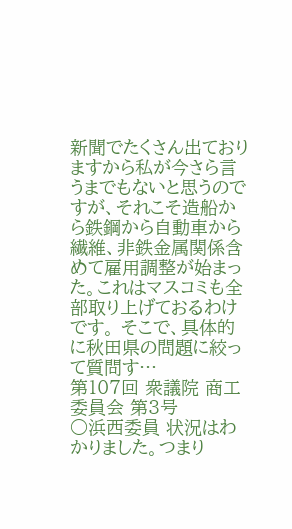新聞でたくさん出ておりますから私が今さら言うまでもないと思うのですが、それこそ造船から鉄鋼から自動車から繊維、非鉄金属関係含めて雇用調整が始まった。これはマスコミも全部取り上げておるわけです。 そこで、具体的に秋田県の問題に絞って質問す…
第107回 衆議院 商工委員会 第3号
○浜西委員 状況はわかりました。つまり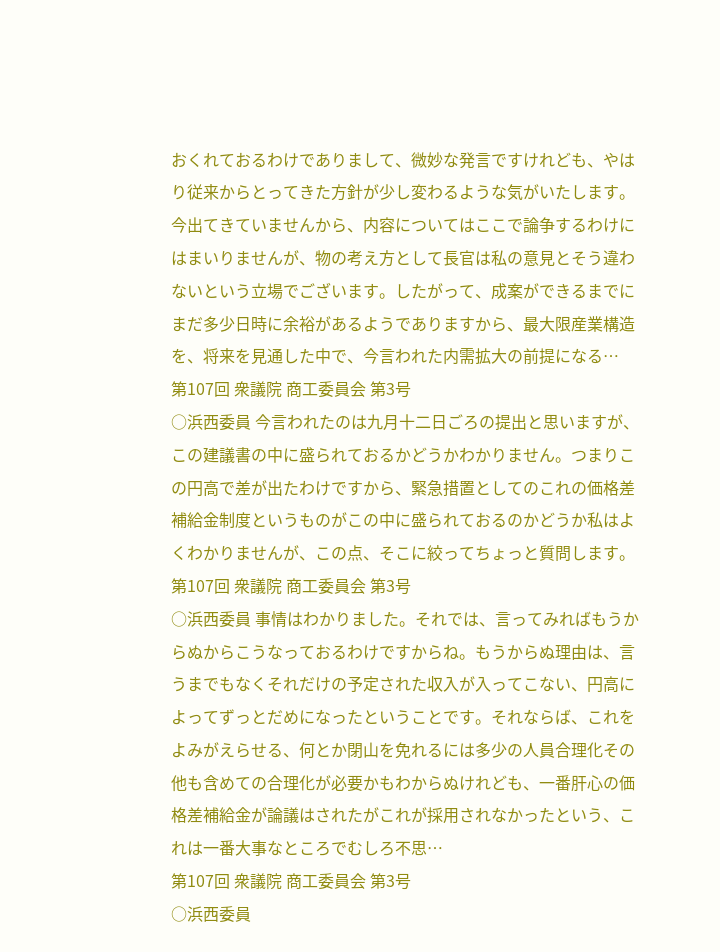おくれておるわけでありまして、微妙な発言ですけれども、やはり従来からとってきた方針が少し変わるような気がいたします。今出てきていませんから、内容についてはここで論争するわけにはまいりませんが、物の考え方として長官は私の意見とそう違わないという立場でございます。したがって、成案ができるまでにまだ多少日時に余裕があるようでありますから、最大限産業構造を、将来を見通した中で、今言われた内需拡大の前提になる…
第107回 衆議院 商工委員会 第3号
○浜西委員 今言われたのは九月十二日ごろの提出と思いますが、この建議書の中に盛られておるかどうかわかりません。つまりこの円高で差が出たわけですから、緊急措置としてのこれの価格差補給金制度というものがこの中に盛られておるのかどうか私はよくわかりませんが、この点、そこに絞ってちょっと質問します。
第107回 衆議院 商工委員会 第3号
○浜西委員 事情はわかりました。それでは、言ってみればもうからぬからこうなっておるわけですからね。もうからぬ理由は、言うまでもなくそれだけの予定された収入が入ってこない、円高によってずっとだめになったということです。それならば、これをよみがえらせる、何とか閉山を免れるには多少の人員合理化その他も含めての合理化が必要かもわからぬけれども、一番肝心の価格差補給金が論議はされたがこれが採用されなかったという、これは一番大事なところでむしろ不思…
第107回 衆議院 商工委員会 第3号
○浜西委員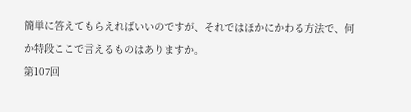簡単に答えてもらえればいいのですが、それではほかにかわる方法で、何か特段ここで言えるものはありますか。
第107回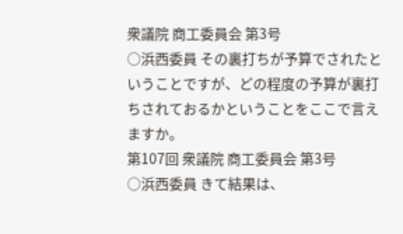衆議院 商工委員会 第3号
○浜西委員 その裏打ちが予算でされたということですが、どの程度の予算が裏打ちされておるかということをここで言えますか。
第107回 衆議院 商工委員会 第3号
○浜西委員 きて結果は、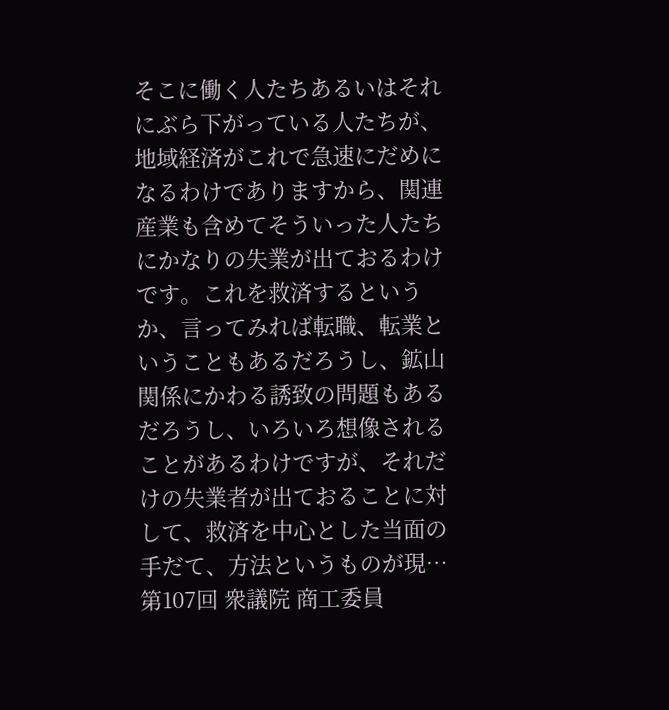そこに働く人たちあるいはそれにぶら下がっている人たちが、地域経済がこれで急速にだめになるわけでありますから、関連産業も含めてそういった人たちにかなりの失業が出ておるわけです。これを救済するというか、言ってみれば転職、転業ということもあるだろうし、鉱山関係にかわる誘致の問題もあるだろうし、いろいろ想像されることがあるわけですが、それだけの失業者が出ておることに対して、救済を中心とした当面の手だて、方法というものが現…
第107回 衆議院 商工委員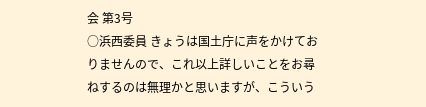会 第3号
○浜西委員 きょうは国土庁に声をかけておりませんので、これ以上詳しいことをお尋ねするのは無理かと思いますが、こういう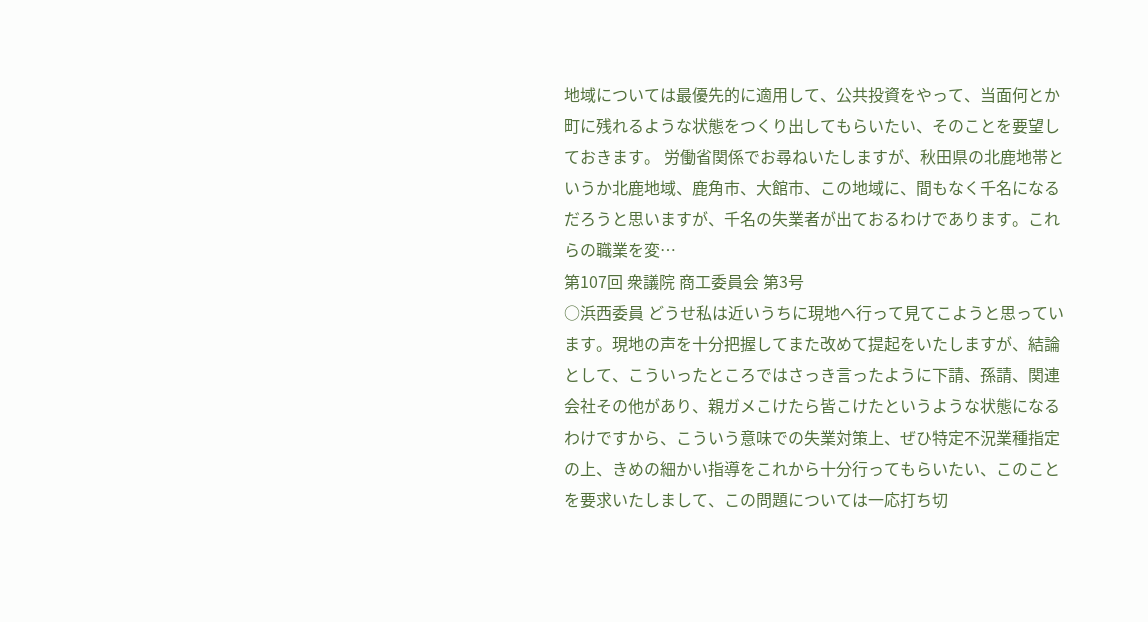地域については最優先的に適用して、公共投資をやって、当面何とか町に残れるような状態をつくり出してもらいたい、そのことを要望しておきます。 労働省関係でお尋ねいたしますが、秋田県の北鹿地帯というか北鹿地域、鹿角市、大館市、この地域に、間もなく千名になるだろうと思いますが、千名の失業者が出ておるわけであります。これらの職業を変…
第107回 衆議院 商工委員会 第3号
○浜西委員 どうせ私は近いうちに現地へ行って見てこようと思っています。現地の声を十分把握してまた改めて提起をいたしますが、結論として、こういったところではさっき言ったように下請、孫請、関連会社その他があり、親ガメこけたら皆こけたというような状態になるわけですから、こういう意味での失業対策上、ぜひ特定不況業種指定の上、きめの細かい指導をこれから十分行ってもらいたい、このことを要求いたしまして、この問題については一応打ち切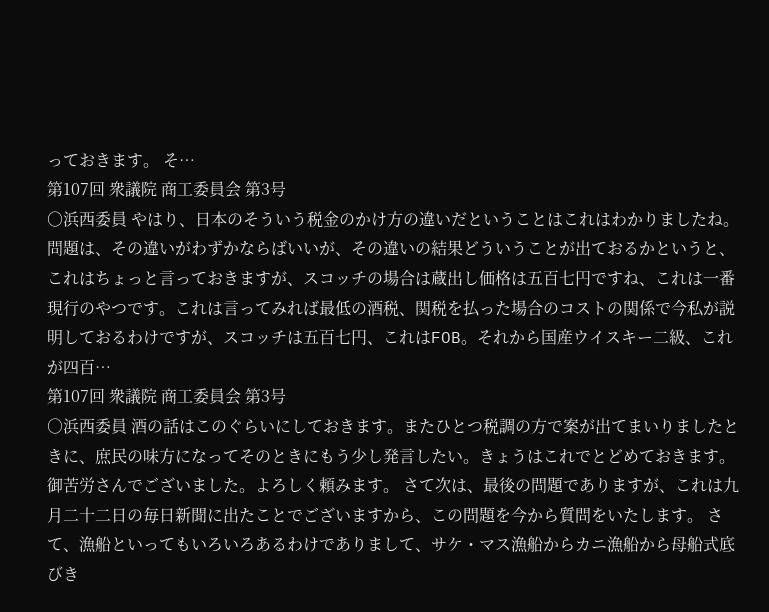っておきます。 そ…
第107回 衆議院 商工委員会 第3号
○浜西委員 やはり、日本のそういう税金のかけ方の違いだということはこれはわかりましたね。問題は、その違いがわずかならばいいが、その違いの結果どういうことが出ておるかというと、これはちょっと言っておきますが、スコッチの場合は蔵出し価格は五百七円ですね、これは一番現行のやつです。これは言ってみれば最低の酒税、関税を払った場合のコストの関係で今私が説明しておるわけですが、スコッチは五百七円、これはFOB。それから国産ウイスキー二級、これが四百…
第107回 衆議院 商工委員会 第3号
○浜西委員 酒の話はこのぐらいにしておきます。またひとつ税調の方で案が出てまいりましたときに、庶民の味方になってそのときにもう少し発言したい。きょうはこれでとどめておきます。御苦労さんでございました。よろしく頼みます。 さて次は、最後の問題でありますが、これは九月二十二日の毎日新聞に出たことでございますから、この問題を今から質問をいたします。 さて、漁船といってもいろいろあるわけでありまして、サケ・マス漁船からカニ漁船から母船式底びき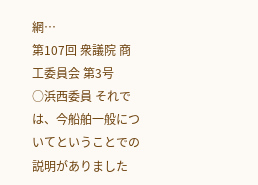網…
第107回 衆議院 商工委員会 第3号
○浜西委員 それでは、今船舶一般についてということでの説明がありました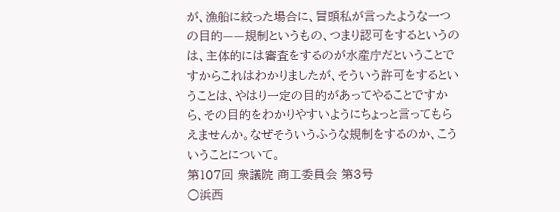が、漁船に絞った場合に、冒頭私が言ったような一つの目的——規制というもの、つまり認可をするというのは、主体的には審査をするのが水産庁だということですからこれはわかりましたが、そういう許可をするということは、やはり一定の目的があってやることですから、その目的をわかりやすいようにちょっと言ってもらえませんか。なぜそういうふうな規制をするのか、こういうことについて。
第107回 衆議院 商工委員会 第3号
○浜西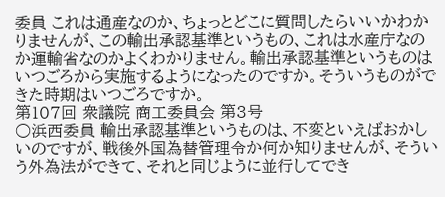委員 これは通産なのか、ちょっとどこに質問したらいいかわかりませんが、この輸出承認基準というもの、これは水産庁なのか運輸省なのかよくわかりません。輸出承認基準というものはいつごろから実施するようになったのですか。そういうものができた時期はいつごろですか。
第107回 衆議院 商工委員会 第3号
○浜西委員 輸出承認基準というものは、不変といえばおかしいのですが、戦後外国為替管理令か何か知りませんが、そういう外為法ができて、それと同じように並行してでき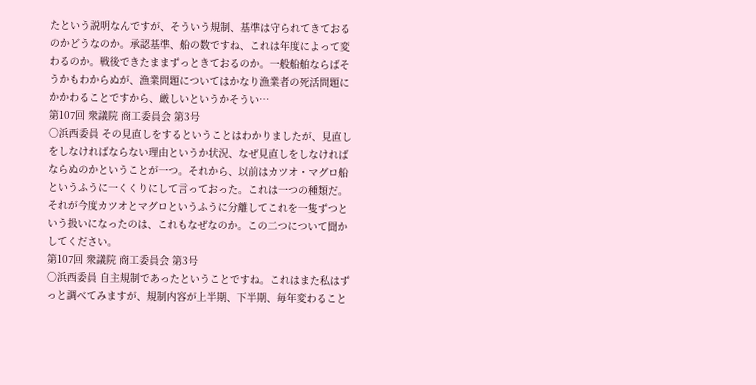たという説明なんですが、そういう規制、基準は守られてきておるのかどうなのか。承認基準、船の数ですね、これは年度によって変わるのか。戦後できたままずっときておるのか。一般船舶ならばそうかもわからぬが、漁業問題についてはかなり漁業者の死活問題にかかわることですから、厳しいというかそうい…
第107回 衆議院 商工委員会 第3号
○浜西委員 その見直しをするということはわかりましたが、見直しをしなければならない理由というか状況、なぜ見直しをしなければならぬのかということが一つ。それから、以前はカツオ・マグロ船というふうに一くくりにして言っておった。これは一つの種類だ。それが今度カツオとマグロというふうに分離してこれを一隻ずつという扱いになったのは、これもなぜなのか。この二つについて聞かしてください。
第107回 衆議院 商工委員会 第3号
○浜西委員 自主規制であったということですね。これはまた私はずっと調べてみますが、規制内容が上半期、下半期、毎年変わること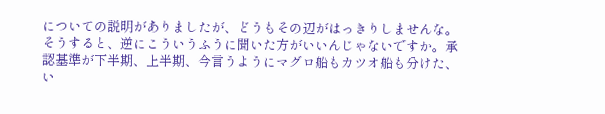についての説明がありましたが、どうもその辺がはっきりしませんな。そうすると、逆にこういうふうに聞いた方がいいんじゃないですか。承認基準が下半期、上半期、今言うようにマグロ船もカツオ船も分けた、い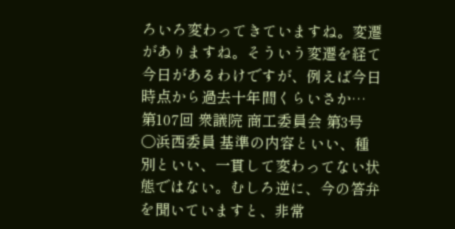ろいろ変わってきていますね。変遷がありますね。そういう変遷を経て今日があるわけですが、例えば今日時点から過去十年間くらいさか…
第107回 衆議院 商工委員会 第3号
○浜西委員 基準の内容といい、種別といい、一貫して変わってない状態ではない。むしろ逆に、今の答弁を聞いていますと、非常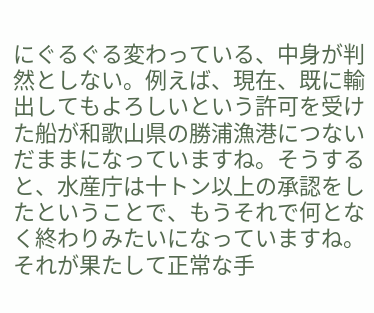にぐるぐる変わっている、中身が判然としない。例えば、現在、既に輸出してもよろしいという許可を受けた船が和歌山県の勝浦漁港につないだままになっていますね。そうすると、水産庁は十トン以上の承認をしたということで、もうそれで何となく終わりみたいになっていますね。それが果たして正常な手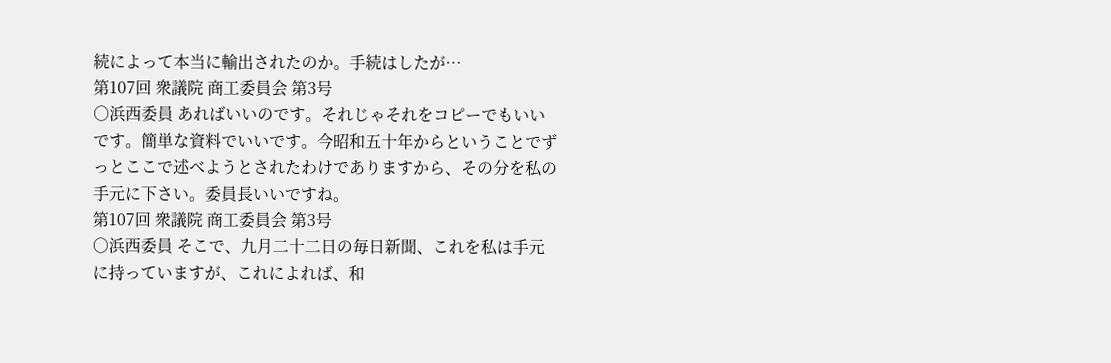続によって本当に輸出されたのか。手続はしたが…
第107回 衆議院 商工委員会 第3号
○浜西委員 あればいいのです。それじゃそれをコピーでもいいです。簡単な資料でいいです。今昭和五十年からということでずっとここで述べようとされたわけでありますから、その分を私の手元に下さい。委員長いいですね。
第107回 衆議院 商工委員会 第3号
○浜西委員 そこで、九月二十二日の毎日新聞、これを私は手元に持っていますが、これによれば、和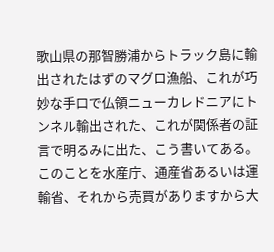歌山県の那智勝浦からトラック島に輸出されたはずのマグロ漁船、これが巧妙な手口で仏領ニューカレドニアにトンネル輸出された、これが関係者の証言で明るみに出た、こう書いてある。このことを水産庁、通産省あるいは運輸省、それから売買がありますから大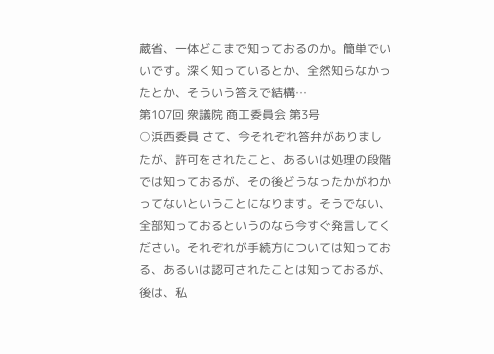蔵省、一体どこまで知っておるのか。簡単でいいです。深く知っているとか、全然知らなかったとか、そういう答えで結構…
第107回 衆議院 商工委員会 第3号
○浜西委員 さて、今それぞれ答弁がありましたが、許可をされたこと、あるいは処理の段階では知っておるが、その後どうなったかがわかってないということになります。そうでない、全部知っておるというのなら今すぐ発言してください。それぞれが手続方については知っておる、あるいは認可されたことは知っておるが、後は、私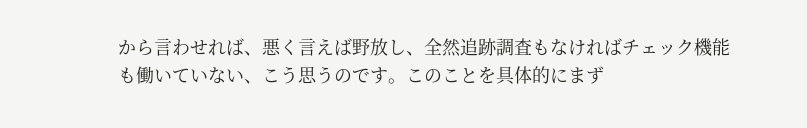から言わせれば、悪く言えば野放し、全然追跡調査もなければチェック機能も働いていない、こう思うのです。このことを具体的にまず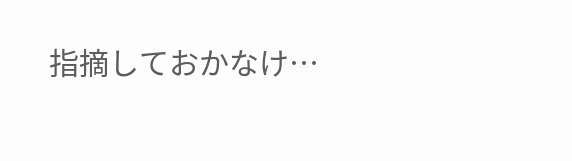指摘しておかなけ…